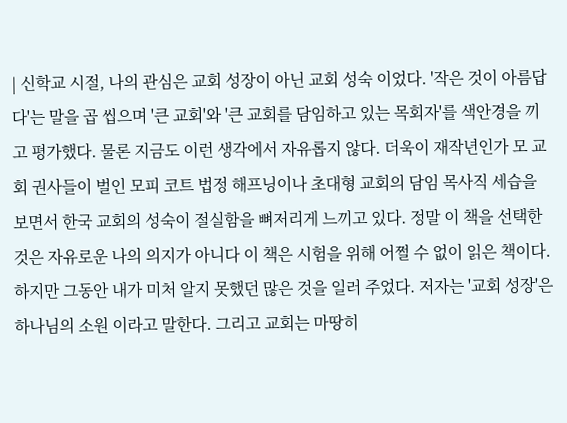| 신학교 시절, 나의 관심은 교회 성장이 아닌 교회 성숙 이었다. '작은 것이 아름답다'는 말을 곱 씹으며 '큰 교회'와 '큰 교회를 담임하고 있는 목회자'를 색안경을 끼고 평가했다. 물론 지금도 이런 생각에서 자유롭지 않다. 더욱이 재작년인가 모 교회 권사들이 벌인 모피 코트 법정 해프닝이나 초대형 교회의 담임 목사직 세습을 보면서 한국 교회의 성숙이 절실함을 뼈저리게 느끼고 있다. 정말 이 책을 선택한 것은 자유로운 나의 의지가 아니다 이 책은 시험을 위해 어쩔 수 없이 읽은 책이다. 하지만 그동안 내가 미처 알지 못했던 많은 것을 일러 주었다. 저자는 '교회 성장'은 하나님의 소원 이라고 말한다. 그리고 교회는 마땅히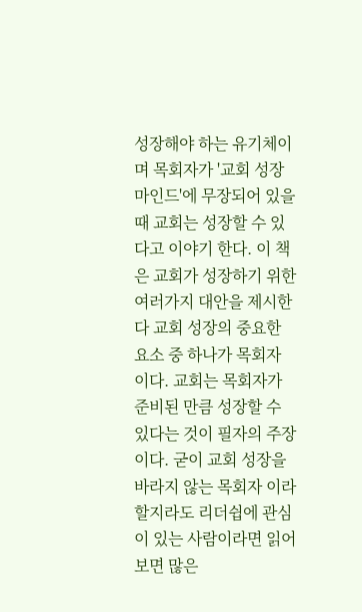성장해야 하는 유기체이며 목회자가 '교회 성장 마인드'에 무장되어 있을 때 교회는 성장할 수 있다고 이야기 한다. 이 책은 교회가 성장하기 위한 여러가지 대안을 제시한다 교회 성장의 중요한 요소 중 하나가 목회자 이다. 교회는 목회자가 준비된 만큼 성장할 수 있다는 것이 필자의 주장이다. 굳이 교회 성장을 바라지 않는 목회자 이라 할지라도 리더쉽에 관심이 있는 사람이라면 읽어보면 많은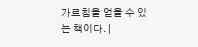가르침을 얻을 수 있는 책이다. |